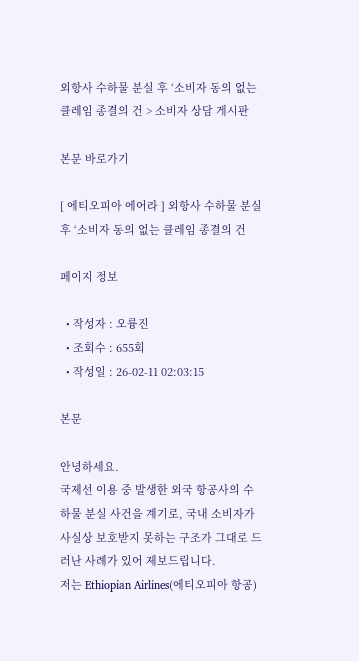외항사 수하물 분실 후 ‘소비자 동의 없는 클레임 종결의 건 > 소비자 상담 게시판

본문 바로가기

[ 에티오피아 에어라 ] 외항사 수하물 분실 후 ‘소비자 동의 없는 클레임 종결의 건

페이지 정보

  • 작성자 : 오륭진
  • 조회수 : 655회
  • 작성일 : 26-02-11 02:03:15

본문

안녕하세요.
국제선 이용 중 발생한 외국 항공사의 수하물 분실 사건을 계기로, 국내 소비자가 사실상 보호받지 못하는 구조가 그대로 드러난 사례가 있어 제보드립니다.
저는 Ethiopian Airlines(에티오피아 항공)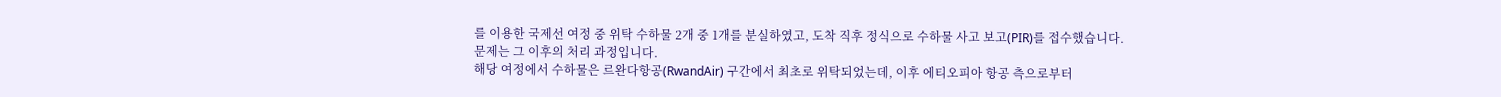를 이용한 국제선 여정 중 위탁 수하물 2개 중 1개를 분실하였고, 도착 직후 정식으로 수하물 사고 보고(PIR)를 접수했습니다.
문제는 그 이후의 처리 과정입니다.
해당 여정에서 수하물은 르완다항공(RwandAir) 구간에서 최초로 위탁되었는데, 이후 에티오피아 항공 측으로부터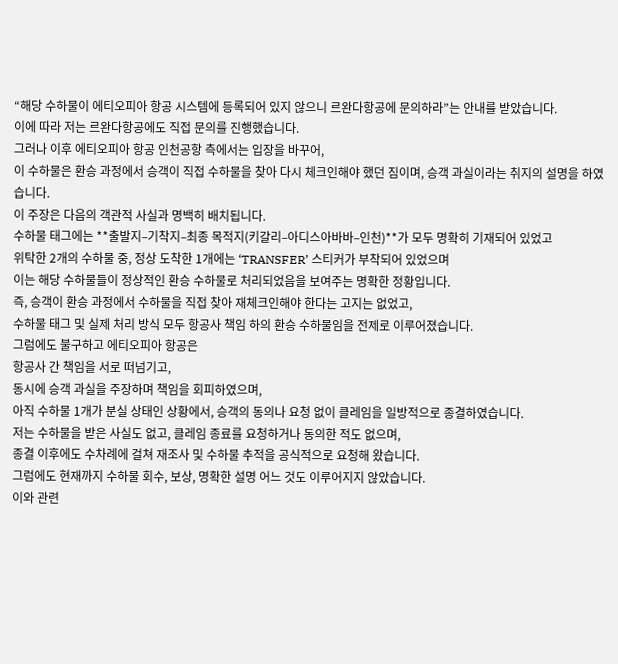“해당 수하물이 에티오피아 항공 시스템에 등록되어 있지 않으니 르완다항공에 문의하라”는 안내를 받았습니다.
이에 따라 저는 르완다항공에도 직접 문의를 진행했습니다.
그러나 이후 에티오피아 항공 인천공항 측에서는 입장을 바꾸어,
이 수하물은 환승 과정에서 승객이 직접 수하물을 찾아 다시 체크인해야 했던 짐이며, 승객 과실이라는 취지의 설명을 하였습니다.
이 주장은 다음의 객관적 사실과 명백히 배치됩니다.
수하물 태그에는 **출발지–기착지–최종 목적지(키갈리–아디스아바바–인천)**가 모두 명확히 기재되어 있었고
위탁한 2개의 수하물 중, 정상 도착한 1개에는 ‘TRANSFER’ 스티커가 부착되어 있었으며
이는 해당 수하물들이 정상적인 환승 수하물로 처리되었음을 보여주는 명확한 정황입니다.
즉, 승객이 환승 과정에서 수하물을 직접 찾아 재체크인해야 한다는 고지는 없었고,
수하물 태그 및 실제 처리 방식 모두 항공사 책임 하의 환승 수하물임을 전제로 이루어졌습니다.
그럼에도 불구하고 에티오피아 항공은
항공사 간 책임을 서로 떠넘기고,
동시에 승객 과실을 주장하며 책임을 회피하였으며,
아직 수하물 1개가 분실 상태인 상황에서, 승객의 동의나 요청 없이 클레임을 일방적으로 종결하였습니다.
저는 수하물을 받은 사실도 없고, 클레임 종료를 요청하거나 동의한 적도 없으며,
종결 이후에도 수차례에 걸쳐 재조사 및 수하물 추적을 공식적으로 요청해 왔습니다.
그럼에도 현재까지 수하물 회수, 보상, 명확한 설명 어느 것도 이루어지지 않았습니다.
이와 관련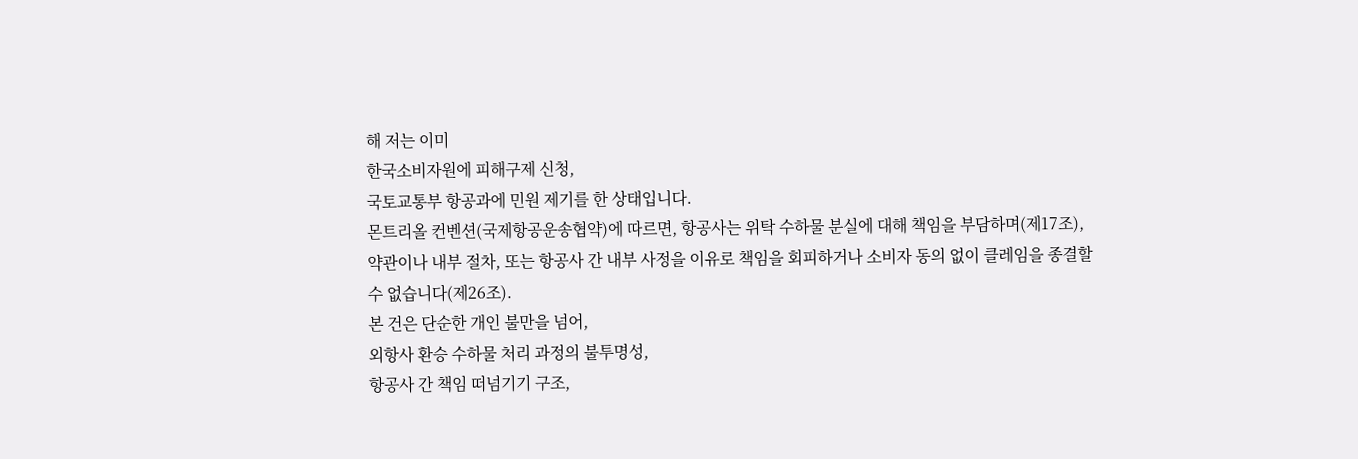해 저는 이미
한국소비자원에 피해구제 신청,
국토교통부 항공과에 민원 제기를 한 상태입니다.
몬트리올 컨벤션(국제항공운송협약)에 따르면, 항공사는 위탁 수하물 분실에 대해 책임을 부담하며(제17조),
약관이나 내부 절차, 또는 항공사 간 내부 사정을 이유로 책임을 회피하거나 소비자 동의 없이 클레임을 종결할 수 없습니다(제26조).
본 건은 단순한 개인 불만을 넘어,
외항사 환승 수하물 처리 과정의 불투명성,
항공사 간 책임 떠넘기기 구조,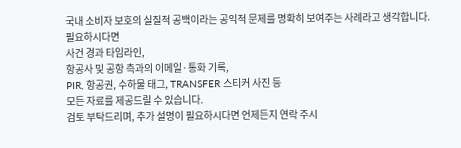국내 소비자 보호의 실질적 공백이라는 공익적 문제를 명확히 보여주는 사례라고 생각합니다.
필요하시다면
사건 경과 타임라인,
항공사 및 공항 측과의 이메일·통화 기록,
PIR, 항공권, 수하물 태그, TRANSFER 스티커 사진 등
모든 자료를 제공드릴 수 있습니다.
검토 부탁드리며, 추가 설명이 필요하시다면 언제든지 연락 주시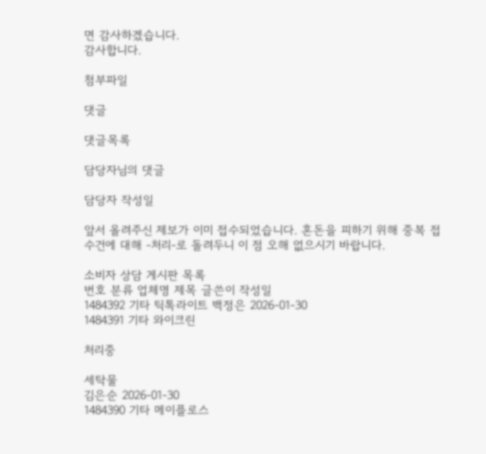면 감사하겠습니다.
감사합니다.

첨부파일

댓글

댓글목록

담당자님의 댓글

담당자 작성일

앞서 올려주신 제보가 이미 접수되었습니다. 혼돈을 피하기 위해 중복 접수건에 대해 -처리-로 돌려두니 이 점 오해 없으시기 바랍니다.

소비자 상담 게시판 목록
번호 분류 업체명 제목 글쓴이 작성일
1484392 기타 틱톡라이트 백정은 2026-01-30
1484391 기타 와이크린

처리중

세탁물
김은순 2026-01-30
1484390 기타 메이플로스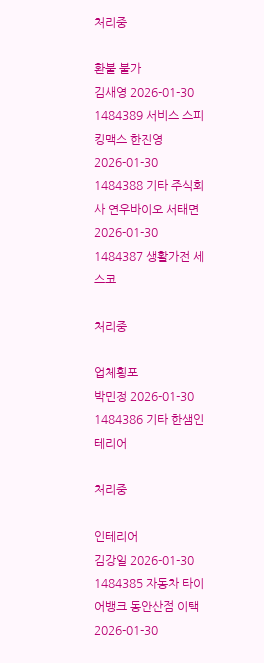처리중

환불 불가
김새영 2026-01-30
1484389 서비스 스피킹맥스 한진영 2026-01-30
1484388 기타 주식회사 연우바이오 서태면 2026-01-30
1484387 생활가전 세스코

처리중

업체횡포
박민정 2026-01-30
1484386 기타 한샘인테리어

처리중

인테리어
김강일 2026-01-30
1484385 자동차 타이어뱅크 동안산점 이택 2026-01-30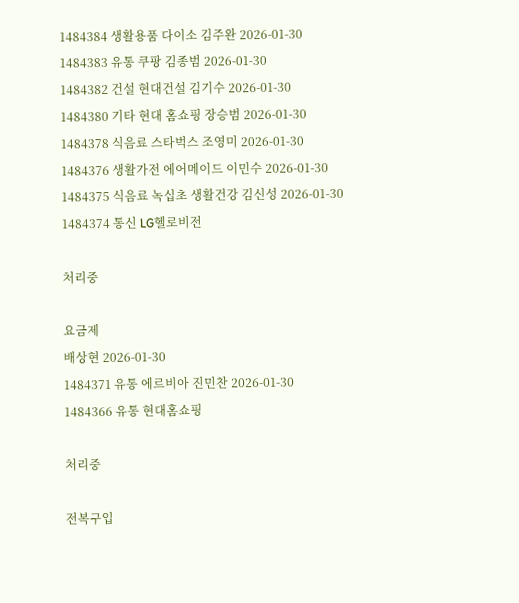1484384 생활용품 다이소 김주완 2026-01-30
1484383 유통 쿠팡 김종범 2026-01-30
1484382 건설 현대건설 김기수 2026-01-30
1484380 기타 현대 홈쇼핑 장승범 2026-01-30
1484378 식음료 스타벅스 조영미 2026-01-30
1484376 생활가전 에어메이드 이민수 2026-01-30
1484375 식음료 녹십초 생활건강 김신성 2026-01-30
1484374 통신 LG헬로비전

처리중

요금제
배상현 2026-01-30
1484371 유통 에르비아 진민찬 2026-01-30
1484366 유통 현대홈쇼핑

처리중

전복구입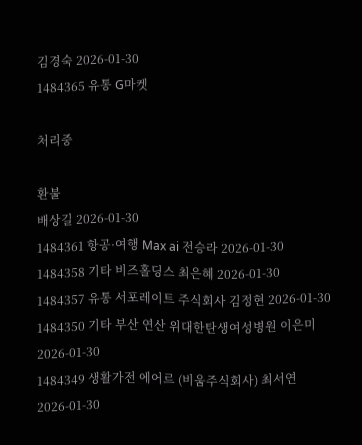김경숙 2026-01-30
1484365 유통 G마켓

처리중

환불
배상길 2026-01-30
1484361 항공·여행 Max ai 전승라 2026-01-30
1484358 기타 비즈홀딩스 최은혜 2026-01-30
1484357 유통 서포레이트 주식회사 김정현 2026-01-30
1484350 기타 부산 연산 위대한탄생여성병원 이은미 2026-01-30
1484349 생활가전 에어르 (비움주식회사) 최서연 2026-01-30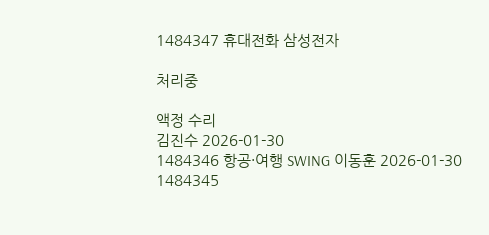1484347 휴대전화 삼성전자

처리중

액정 수리
김진수 2026-01-30
1484346 항공·여행 SWING 이동훈 2026-01-30
1484345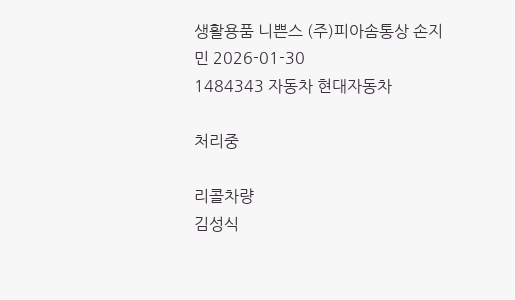생활용품 니쁜스 (주)피아솜통상 손지민 2026-01-30
1484343 자동차 현대자동차

처리중

리콜차량
김성식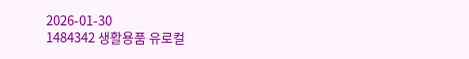2026-01-30
1484342 생활용품 유로컬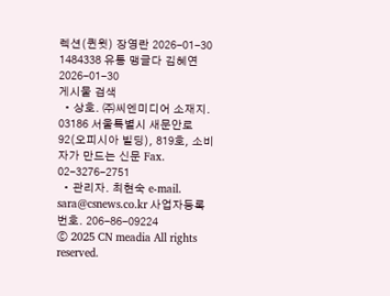렉션(퀸윗) 장영란 2026-01-30
1484338 유통 맹글다 김혜연 2026-01-30
게시물 검색
  • 상호. ㈜씨엔미디어 소재지. 03186 서울특별시 새문안로 92(오피시아 빌딩), 819호, 소비자가 만드는 신문 Fax. 02-3276-2751
  • 관리자. 최현숙 e-mail. sara@csnews.co.kr 사업자등록번호. 206-86-09224
ⓒ 2025 CN meadia All rights reserved.